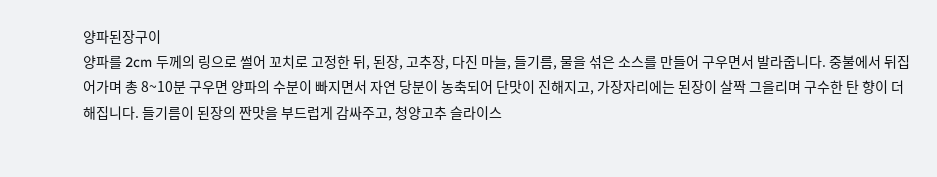양파된장구이
양파를 2cm 두께의 링으로 썰어 꼬치로 고정한 뒤, 된장, 고추장, 다진 마늘, 들기름, 물을 섞은 소스를 만들어 구우면서 발라줍니다. 중불에서 뒤집어가며 총 8~10분 구우면 양파의 수분이 빠지면서 자연 당분이 농축되어 단맛이 진해지고, 가장자리에는 된장이 살짝 그을리며 구수한 탄 향이 더해집니다. 들기름이 된장의 짠맛을 부드럽게 감싸주고, 청양고추 슬라이스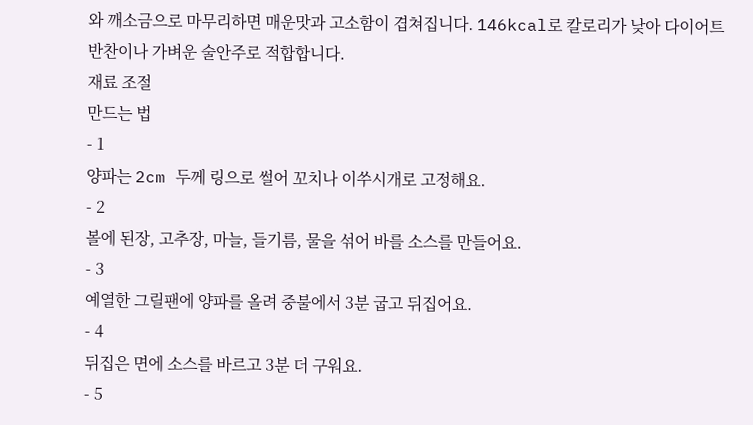와 깨소금으로 마무리하면 매운맛과 고소함이 겹쳐집니다. 146kcal로 칼로리가 낮아 다이어트 반찬이나 가벼운 술안주로 적합합니다.
재료 조절
만드는 법
- 1
양파는 2cm 두께 링으로 썰어 꼬치나 이쑤시개로 고정해요.
- 2
볼에 된장, 고추장, 마늘, 들기름, 물을 섞어 바를 소스를 만들어요.
- 3
예열한 그릴팬에 양파를 올려 중불에서 3분 굽고 뒤집어요.
- 4
뒤집은 면에 소스를 바르고 3분 더 구워요.
- 5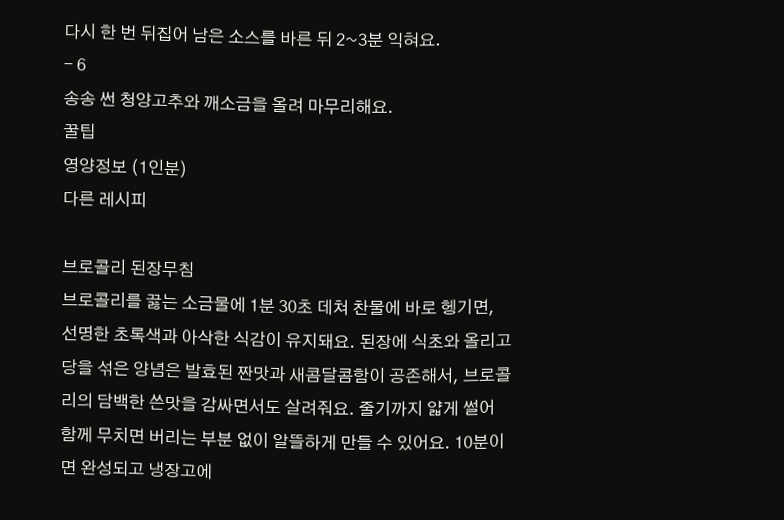다시 한 번 뒤집어 남은 소스를 바른 뒤 2~3분 익혀요.
- 6
송송 썬 청양고추와 깨소금을 올려 마무리해요.
꿀팁
영양정보 (1인분)
다른 레시피

브로콜리 된장무침
브로콜리를 끓는 소금물에 1분 30초 데쳐 찬물에 바로 헹기면, 선명한 초록색과 아삭한 식감이 유지돼요. 된장에 식초와 올리고당을 섞은 양념은 발효된 짠맛과 새콤달콤함이 공존해서, 브로콜리의 담백한 쓴맛을 감싸면서도 살려줘요. 줄기까지 얇게 썰어 함께 무치면 버리는 부분 없이 알뜰하게 만들 수 있어요. 10분이면 완성되고 냉장고에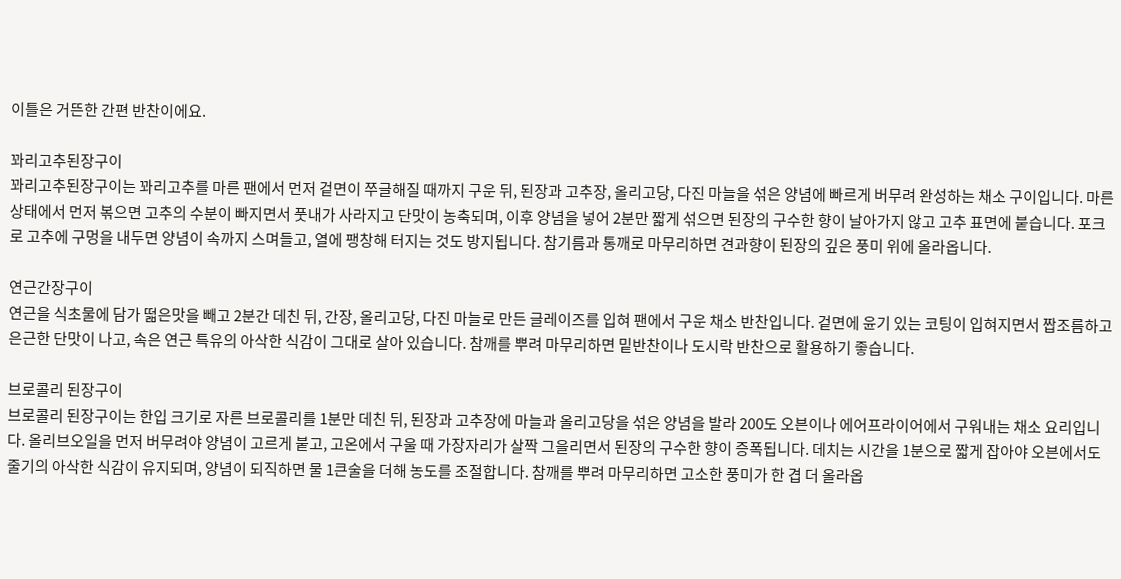이틀은 거뜬한 간편 반찬이에요.

꽈리고추된장구이
꽈리고추된장구이는 꽈리고추를 마른 팬에서 먼저 겉면이 쭈글해질 때까지 구운 뒤, 된장과 고추장, 올리고당, 다진 마늘을 섞은 양념에 빠르게 버무려 완성하는 채소 구이입니다. 마른 상태에서 먼저 볶으면 고추의 수분이 빠지면서 풋내가 사라지고 단맛이 농축되며, 이후 양념을 넣어 2분만 짧게 섞으면 된장의 구수한 향이 날아가지 않고 고추 표면에 붙습니다. 포크로 고추에 구멍을 내두면 양념이 속까지 스며들고, 열에 팽창해 터지는 것도 방지됩니다. 참기름과 통깨로 마무리하면 견과향이 된장의 깊은 풍미 위에 올라옵니다.

연근간장구이
연근을 식초물에 담가 떫은맛을 빼고 2분간 데친 뒤, 간장, 올리고당, 다진 마늘로 만든 글레이즈를 입혀 팬에서 구운 채소 반찬입니다. 겉면에 윤기 있는 코팅이 입혀지면서 짭조름하고 은근한 단맛이 나고, 속은 연근 특유의 아삭한 식감이 그대로 살아 있습니다. 참깨를 뿌려 마무리하면 밑반찬이나 도시락 반찬으로 활용하기 좋습니다.

브로콜리 된장구이
브로콜리 된장구이는 한입 크기로 자른 브로콜리를 1분만 데친 뒤, 된장과 고추장에 마늘과 올리고당을 섞은 양념을 발라 200도 오븐이나 에어프라이어에서 구워내는 채소 요리입니다. 올리브오일을 먼저 버무려야 양념이 고르게 붙고, 고온에서 구울 때 가장자리가 살짝 그을리면서 된장의 구수한 향이 증폭됩니다. 데치는 시간을 1분으로 짧게 잡아야 오븐에서도 줄기의 아삭한 식감이 유지되며, 양념이 되직하면 물 1큰술을 더해 농도를 조절합니다. 참깨를 뿌려 마무리하면 고소한 풍미가 한 겹 더 올라옵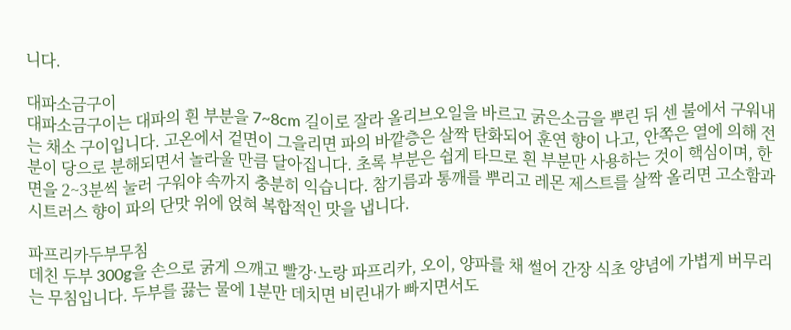니다.

대파소금구이
대파소금구이는 대파의 흰 부분을 7~8cm 길이로 잘라 올리브오일을 바르고 굵은소금을 뿌린 뒤 센 불에서 구워내는 채소 구이입니다. 고온에서 겉면이 그을리면 파의 바깥층은 살짝 탄화되어 훈연 향이 나고, 안쪽은 열에 의해 전분이 당으로 분해되면서 놀라울 만큼 달아집니다. 초록 부분은 쉽게 타므로 흰 부분만 사용하는 것이 핵심이며, 한 면을 2~3분씩 눌러 구워야 속까지 충분히 익습니다. 참기름과 통깨를 뿌리고 레몬 제스트를 살짝 올리면 고소함과 시트러스 향이 파의 단맛 위에 얹혀 복합적인 맛을 냅니다.

파프리카두부무침
데친 두부 300g을 손으로 굵게 으깨고 빨강·노랑 파프리카, 오이, 양파를 채 썰어 간장 식초 양념에 가볍게 버무리는 무침입니다. 두부를 끓는 물에 1분만 데치면 비린내가 빠지면서도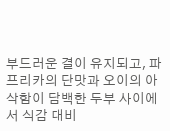부드러운 결이 유지되고, 파프리카의 단맛과 오이의 아삭함이 담백한 두부 사이에서 식감 대비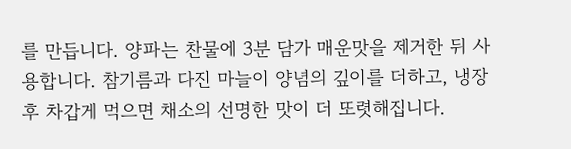를 만듭니다. 양파는 찬물에 3분 담가 매운맛을 제거한 뒤 사용합니다. 참기름과 다진 마늘이 양념의 깊이를 더하고, 냉장 후 차갑게 먹으면 채소의 선명한 맛이 더 또렷해집니다.